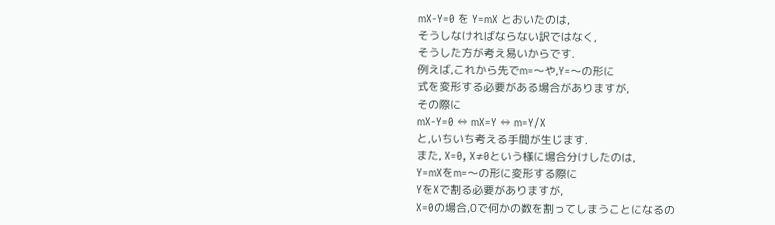mX-Y=0 を Y=mX とおいたのは,
そうしなければならない訳ではなく,
そうした方が考え易いからです.
例えば,これから先でm=〜や,Y=〜の形に
式を変形する必要がある場合がありますが,
その際に
mX-Y=0 ⇔ mX=Y ⇔ m=Y/X
と,いちいち考える手間が生じます.
また, X=0, X≠0という様に場合分けしたのは,
Y=mXをm=〜の形に変形する際に
YをXで割る必要がありますが,
X=0の場合,0で何かの数を割ってしまうことになるの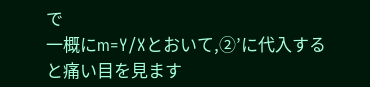で
一概にm=Y/Xとおいて,②’に代入すると痛い目を見ます